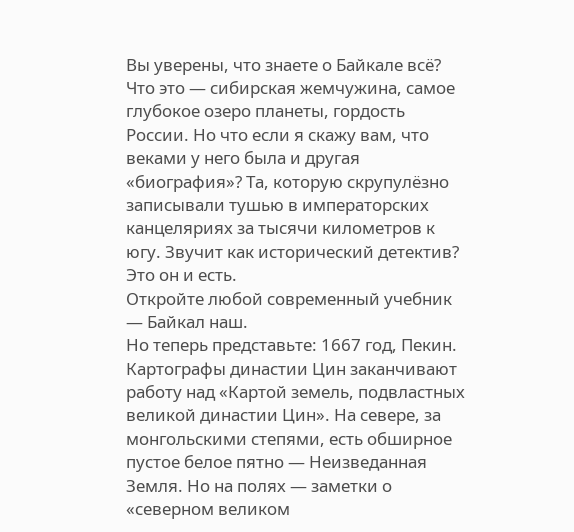Вы уверены, что знаете о Байкале всё? Что это — сибирская жемчужина, самое глубокое озеро планеты, гордость России. Но что если я скажу вам, что веками у него была и другая «биография»? Та, которую скрупулёзно записывали тушью в императорских канцеляриях за тысячи километров к югу. Звучит как исторический детектив? Это он и есть.
Откройте любой современный учебник — Байкал наш.
Но теперь представьте: 1667 год, Пекин. Картографы династии Цин заканчивают работу над «Картой земель, подвластных великой династии Цин». На севере, за монгольскими степями, есть обширное пустое белое пятно — Неизведанная Земля. Но на полях — заметки о «северном великом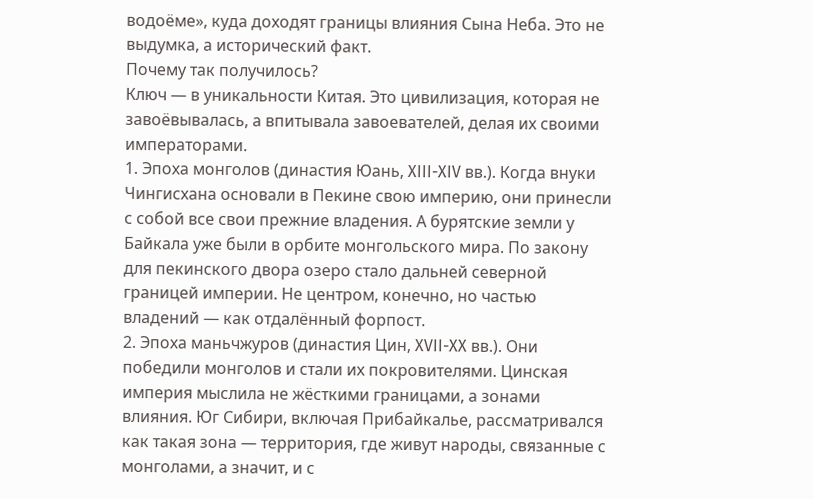водоёме», куда доходят границы влияния Сына Неба. Это не выдумка, а исторический факт.
Почему так получилось?
Ключ — в уникальности Китая. Это цивилизация, которая не завоёвывалась, а впитывала завоевателей, делая их своими императорами.
1. Эпоха монголов (династия Юань, XIII-XIV вв.). Когда внуки Чингисхана основали в Пекине свою империю, они принесли с собой все свои прежние владения. А бурятские земли у Байкала уже были в орбите монгольского мира. По закону для пекинского двора озеро стало дальней северной границей империи. Не центром, конечно, но частью владений — как отдалённый форпост.
2. Эпоха маньчжуров (династия Цин, XVII-XX вв.). Они победили монголов и стали их покровителями. Цинская империя мыслила не жёсткими границами, а зонами влияния. Юг Сибири, включая Прибайкалье, рассматривался как такая зона — территория, где живут народы, связанные с монголами, а значит, и с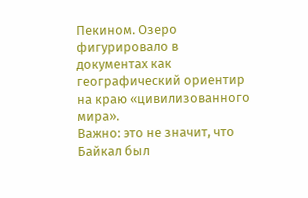Пекином. Озеро фигурировало в документах как географический ориентир на краю «цивилизованного мира».
Важно: это не значит, что Байкал был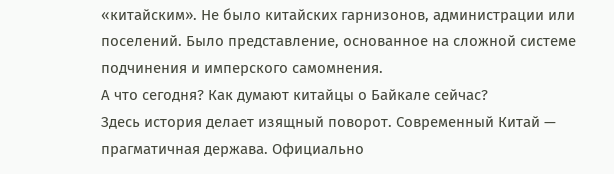«китайским». Не было китайских гарнизонов, администрации или поселений. Было представление, основанное на сложной системе подчинения и имперского самомнения.
А что сегодня? Как думают китайцы о Байкале сейчас?
Здесь история делает изящный поворот. Современный Китай — прагматичная держава. Официально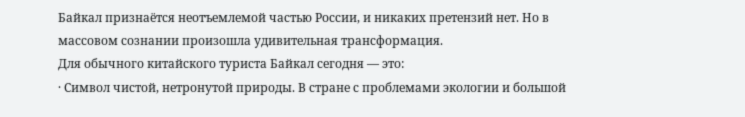Байкал признаётся неотъемлемой частью России, и никаких претензий нет. Но в массовом сознании произошла удивительная трансформация.
Для обычного китайского туриста Байкал сегодня — это:
· Символ чистой, нетронутой природы. В стране с проблемами экологии и большой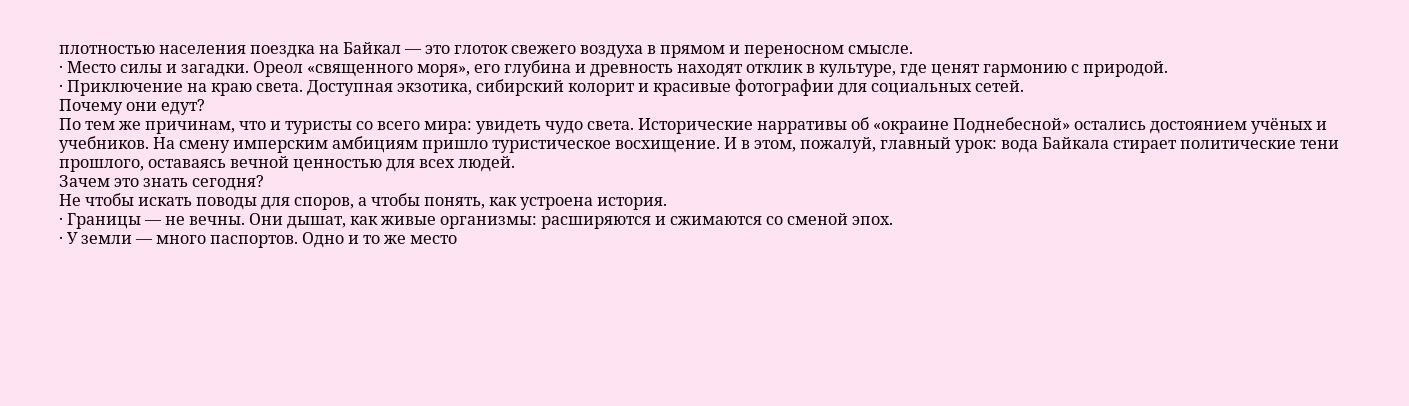плотностью населения поездка на Байкал — это глоток свежего воздуха в прямом и переносном смысле.
· Место силы и загадки. Ореол «священного моря», его глубина и древность находят отклик в культуре, где ценят гармонию с природой.
· Приключение на краю света. Доступная экзотика, сибирский колорит и красивые фотографии для социальных сетей.
Почему они едут?
По тем же причинам, что и туристы со всего мира: увидеть чудо света. Исторические нарративы об «окраине Поднебесной» остались достоянием учёных и учебников. На смену имперским амбициям пришло туристическое восхищение. И в этом, пожалуй, главный урок: вода Байкала стирает политические тени прошлого, оставаясь вечной ценностью для всех людей.
Зачем это знать сегодня?
Не чтобы искать поводы для споров, а чтобы понять, как устроена история.
· Границы — не вечны. Они дышат, как живые организмы: расширяются и сжимаются со сменой эпох.
· У земли — много паспортов. Одно и то же место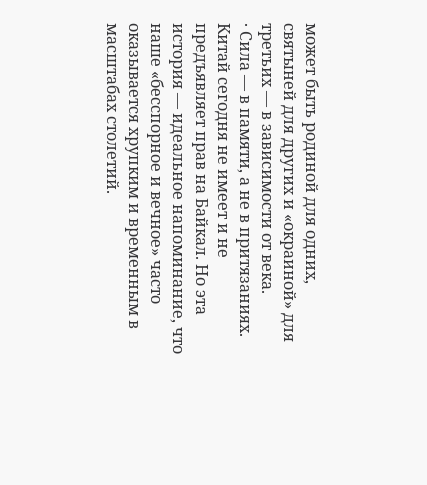может быть родиной для одних, святыней для других и «окраиной» для третьих — в зависимости от века.
· Сила — в памяти, а не в притязаниях. Китай сегодня не имеет и не предъявляет прав на Байкал. Но эта история — идеальное напоминание, что наше «бесспорное и вечное» часто оказывается хрупким и временным в масштабах столетий.